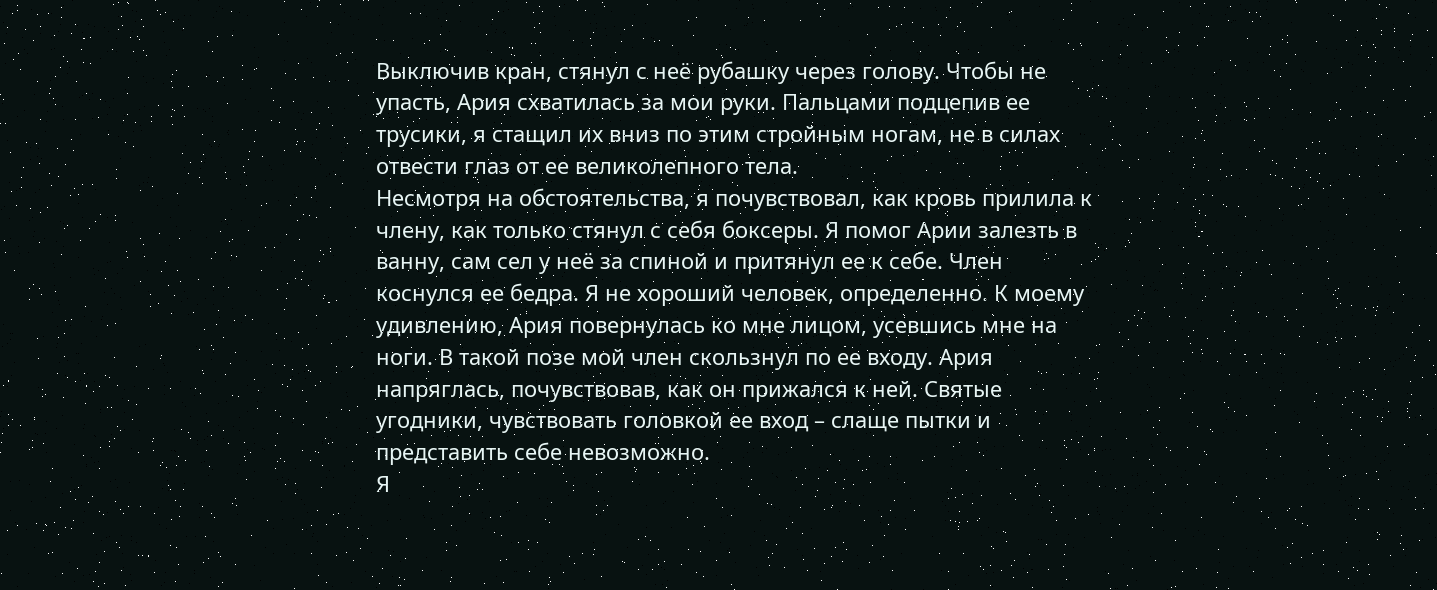Выключив кран, стянул с неё рубашку через голову. Чтобы не упасть, Ария схватилась за мои руки. Пальцами подцепив ее трусики, я стащил их вниз по этим стройным ногам, не в силах отвести глаз от ее великолепного тела.
Несмотря на обстоятельства, я почувствовал, как кровь прилила к члену, как только стянул с себя боксеры. Я помог Арии залезть в ванну, сам сел у неё за спиной и притянул ее к себе. Член коснулся ее бедра. Я не хороший человек, определенно. К моему удивлению, Ария повернулась ко мне лицом, усевшись мне на ноги. В такой позе мой член скользнул по ее входу. Ария напряглась, почувствовав, как он прижался к ней. Святые угодники, чувствовать головкой ее вход – слаще пытки и представить себе невозможно.
Я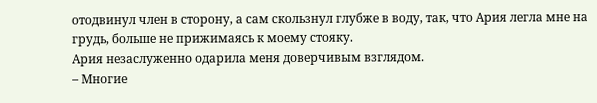отодвинул член в сторону, а сам скользнул глубже в воду, так, что Ария легла мне на грудь, больше не прижимаясь к моему стояку.
Ария незаслуженно одарила меня доверчивым взглядом.
– Многие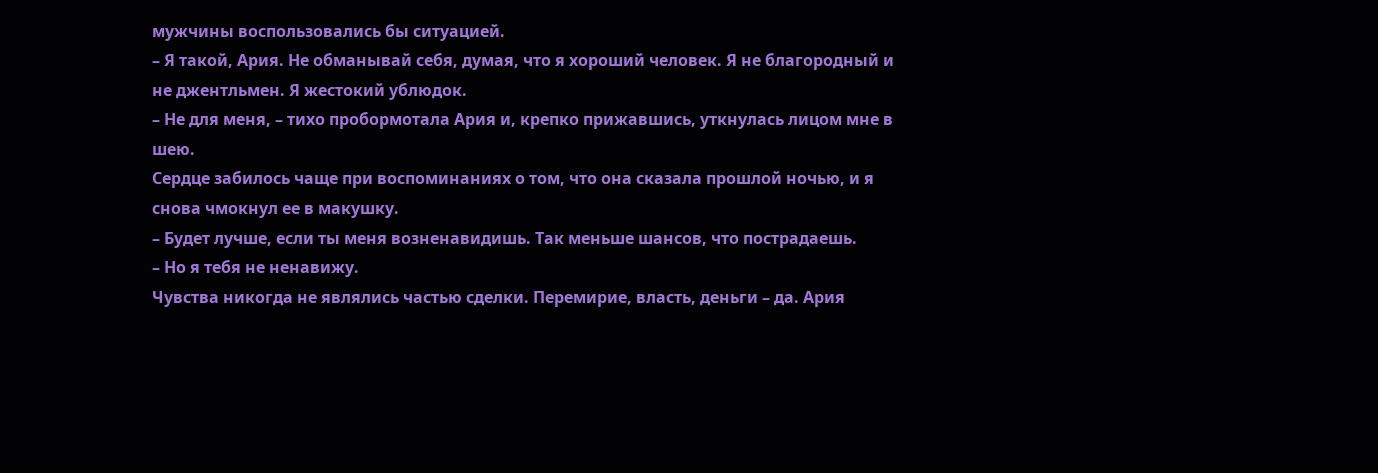мужчины воспользовались бы ситуацией.
– Я такой, Ария. Не обманывай себя, думая, что я хороший человек. Я не благородный и не джентльмен. Я жестокий ублюдок.
– Не для меня, – тихо пробормотала Ария и, крепко прижавшись, уткнулась лицом мне в шею.
Сердце забилось чаще при воспоминаниях о том, что она сказала прошлой ночью, и я снова чмокнул ее в макушку.
– Будет лучше, если ты меня возненавидишь. Так меньше шансов, что пострадаешь.
– Но я тебя не ненавижу.
Чувства никогда не являлись частью сделки. Перемирие, власть, деньги – да. Ария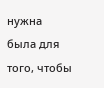нужна была для того, чтобы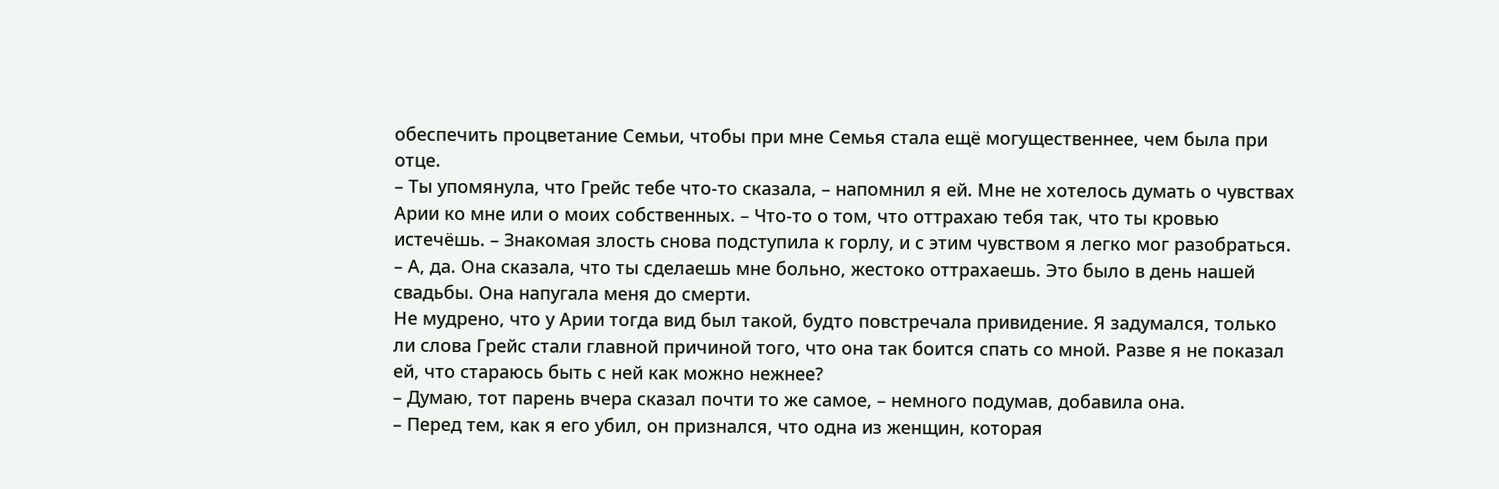обеспечить процветание Семьи, чтобы при мне Семья стала ещё могущественнее, чем была при отце.
– Ты упомянула, что Грейс тебе что-то сказала, – напомнил я ей. Мне не хотелось думать о чувствах Арии ко мне или о моих собственных. – Что-то о том, что оттрахаю тебя так, что ты кровью истечёшь. – Знакомая злость снова подступила к горлу, и с этим чувством я легко мог разобраться.
– А, да. Она сказала, что ты сделаешь мне больно, жестоко оттрахаешь. Это было в день нашей свадьбы. Она напугала меня до смерти.
Не мудрено, что у Арии тогда вид был такой, будто повстречала привидение. Я задумался, только ли слова Грейс стали главной причиной того, что она так боится спать со мной. Разве я не показал ей, что стараюсь быть с ней как можно нежнее?
– Думаю, тот парень вчера сказал почти то же самое, – немного подумав, добавила она.
– Перед тем, как я его убил, он признался, что одна из женщин, которая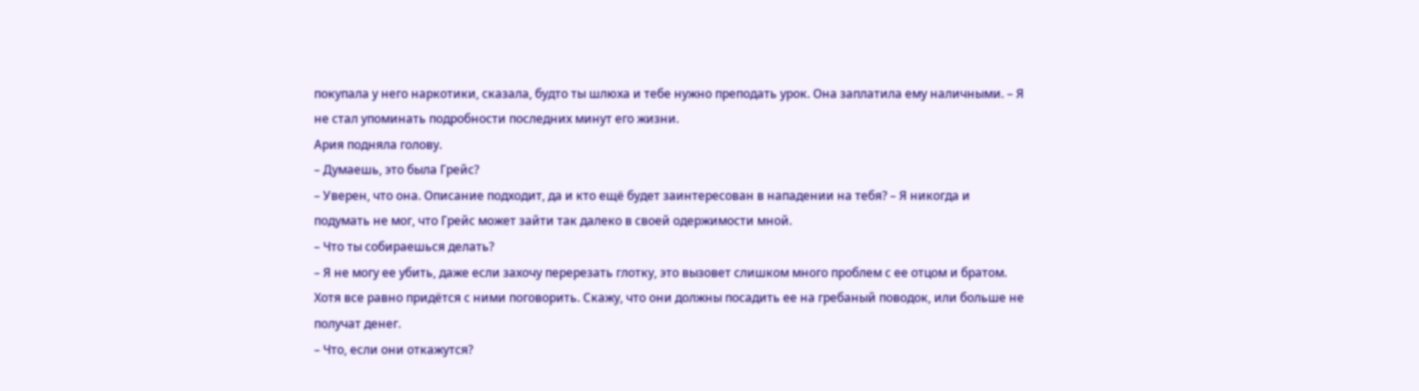покупала у него наркотики, сказала, будто ты шлюха и тебе нужно преподать урок. Она заплатила ему наличными. – Я не стал упоминать подробности последних минут его жизни.
Ария подняла голову.
– Думаешь, это была Грейс?
– Уверен, что она. Описание подходит, да и кто ещё будет заинтересован в нападении на тебя? – Я никогда и подумать не мог, что Грейс может зайти так далеко в своей одержимости мной.
– Что ты собираешься делать?
– Я не могу ее убить, даже если захочу перерезать глотку, это вызовет слишком много проблем с ее отцом и братом. Хотя все равно придётся с ними поговорить. Скажу, что они должны посадить ее на гребаный поводок, или больше не получат денег.
– Что, если они откажутся?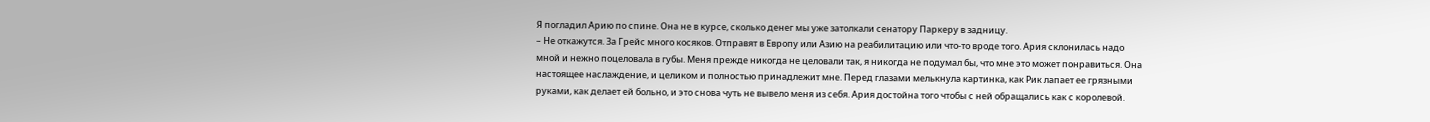Я погладил Арию по спине. Она не в курсе, сколько денег мы уже затолкали сенатору Паркеру в задницу.
– Не откажутся. За Грейс много косяков. Отправят в Европу или Азию на реабилитацию или что-то вроде того. Ария склонилась надо мной и нежно поцеловала в губы. Меня прежде никогда не целовали так, я никогда не подумал бы, что мне это может понравиться. Она настоящее наслаждение, и целиком и полностью принадлежит мне. Перед глазами мелькнула картинка, как Рик лапает ее грязными руками, как делает ей больно, и это снова чуть не вывело меня из себя. Ария достойна того чтобы с ней обращались как с королевой.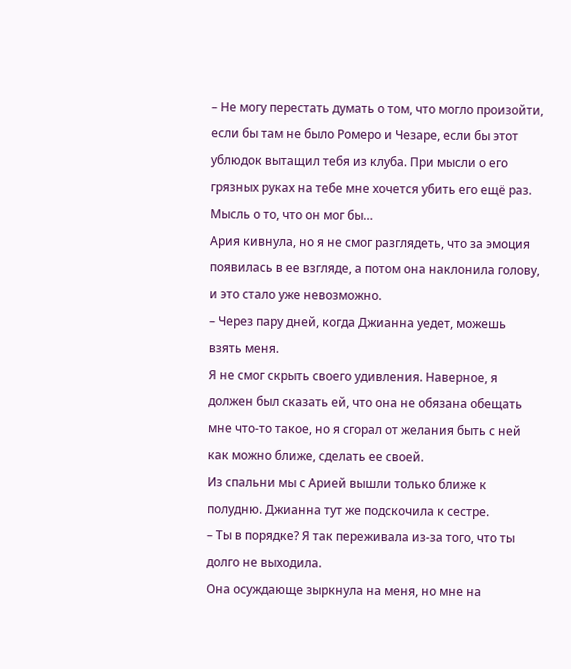– Не могу перестать думать о том, что могло произойти, если бы там не было Ромеро и Чезаре, если бы этот ублюдок вытащил тебя из клуба. При мысли о его грязных руках на тебе мне хочется убить его ещё раз. Мысль о то, что он мог бы…
Ария кивнула, но я не смог разглядеть, что за эмоция появилась в ее взгляде, а потом она наклонила голову, и это стало уже невозможно.
– Через пару дней, когда Джианна уедет, можешь взять меня.
Я не смог скрыть своего удивления. Наверное, я должен был сказать ей, что она не обязана обещать мне что-то такое, но я сгорал от желания быть с ней как можно ближе, сделать ее своей.
Из спальни мы с Арией вышли только ближе к полудню. Джианна тут же подскочила к сестре.
– Ты в порядке? Я так переживала из-за того, что ты долго не выходила.
Она осуждающе зыркнула на меня, но мне на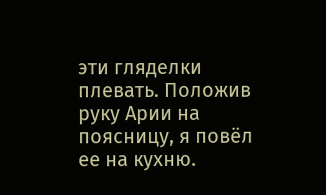эти гляделки плевать. Положив руку Арии на поясницу, я повёл ее на кухню.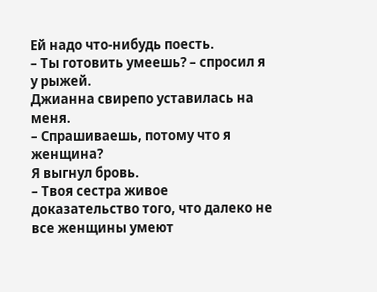Ей надо что-нибудь поесть.
– Ты готовить умеешь? – спросил я у рыжей.
Джианна свирепо уставилась на меня.
– Спрашиваешь, потому что я женщина?
Я выгнул бровь.
– Твоя сестра живое доказательство того, что далеко не все женщины умеют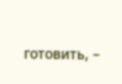готовить, –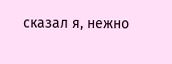сказал я, нежно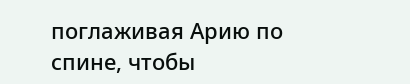поглаживая Арию по спине, чтобы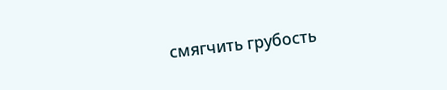смягчить грубость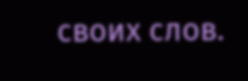своих слов.